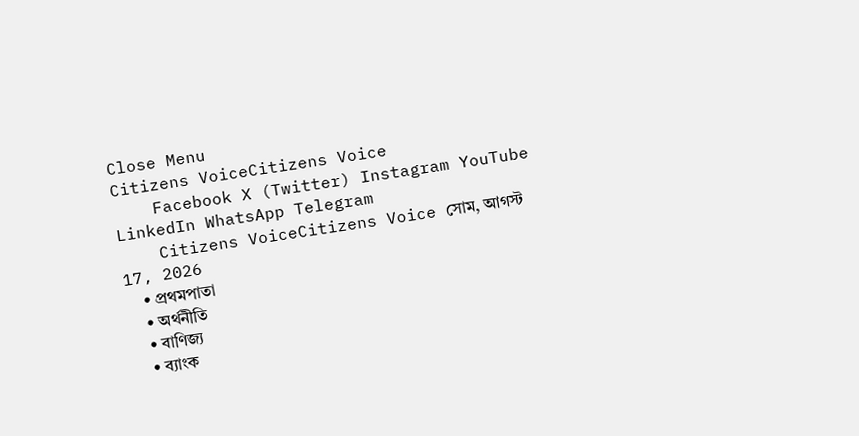Close Menu
Citizens VoiceCitizens Voice
    Facebook X (Twitter) Instagram YouTube LinkedIn WhatsApp Telegram
    Citizens VoiceCitizens Voice সোম, আগস্ট 17, 2026
    • প্রথমপাতা
    • অর্থনীতি
    • বাণিজ্য
    • ব্যাংক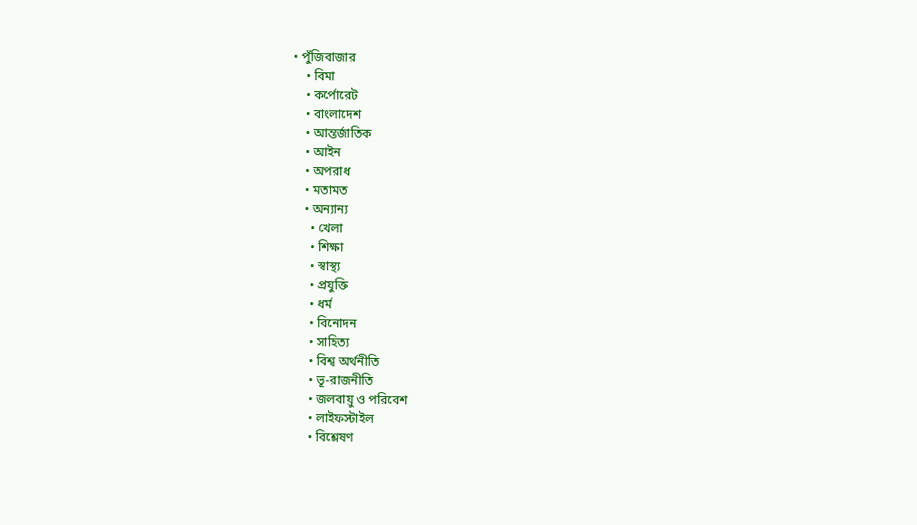• পুঁজিবাজার
    • বিমা
    • কর্পোরেট
    • বাংলাদেশ
    • আন্তর্জাতিক
    • আইন
    • অপরাধ
    • মতামত
    • অন্যান্য
      • খেলা
      • শিক্ষা
      • স্বাস্থ্য
      • প্রযুক্তি
      • ধর্ম
      • বিনোদন
      • সাহিত্য
      • বিশ্ব অর্থনীতি
      • ভূ-রাজনীতি
      • জলবায়ু ও পরিবেশ
      • লাইফস্টাইল
      • বিশ্লেষণ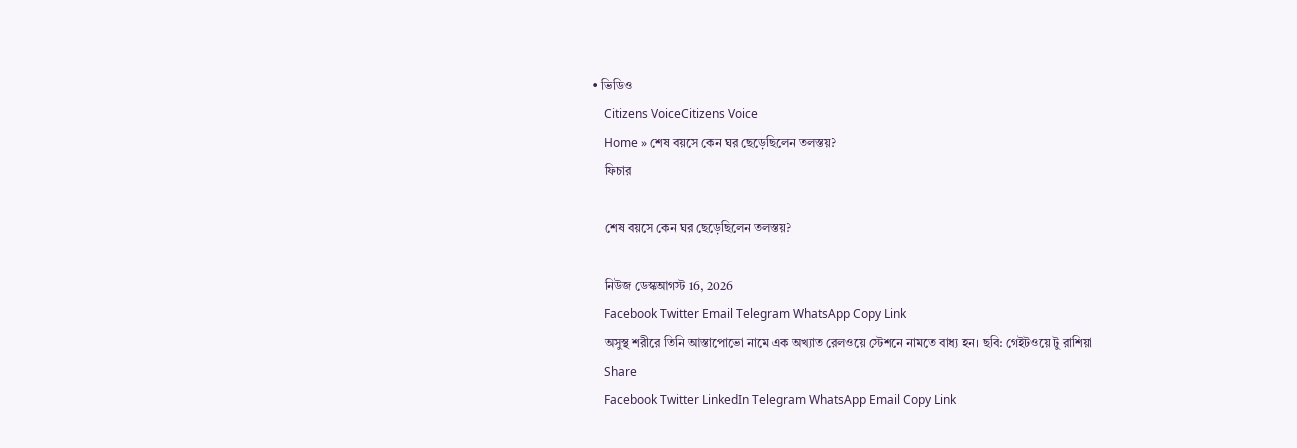• ভিডিও
    Citizens VoiceCitizens Voice
    Home » শেষ বয়সে কেন ঘর ছেড়েছিলেন তলস্তয়?
    ফিচার

    শেষ বয়সে কেন ঘর ছেড়েছিলেন তলস্তয়?

    নিউজ ডেস্কআগস্ট 16, 2026
    Facebook Twitter Email Telegram WhatsApp Copy Link
    অসুস্থ শরীরে তিনি আস্তাপোভো নামে এক অখ্যাত রেলওয়ে স্টেশনে নামতে বাধ্য হন। ছবি: গেইটওয়ে টু রাশিয়া
    Share
    Facebook Twitter LinkedIn Telegram WhatsApp Email Copy Link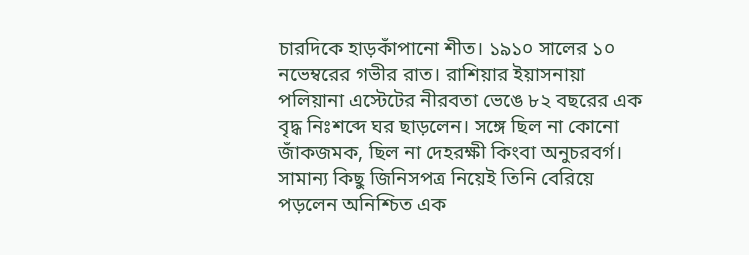চারদিকে হাড়কাঁপানো শীত। ১৯১০ সালের ১০ নভেম্বরের গভীর রাত। রাশিয়ার ইয়াসনায়া পলিয়ানা এস্টেটের নীরবতা ভেঙে ৮২ বছরের এক বৃদ্ধ নিঃশব্দে ঘর ছাড়লেন। সঙ্গে ছিল না কোনো জাঁকজমক, ছিল না দেহরক্ষী কিংবা অনুচরবর্গ। সামান্য কিছু জিনিসপত্র নিয়েই তিনি বেরিয়ে পড়লেন অনিশ্চিত এক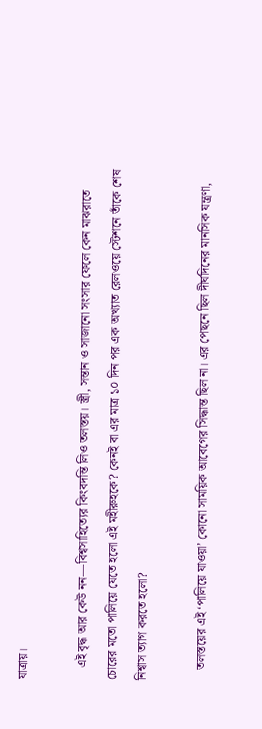যাত্রায়।

    এই বৃদ্ধ আর কেউ নন—বিশ্বসাহিত্যের কিংবদন্তি লিও তলস্তয়। স্ত্রী, সন্তান ও সাজানো সংসার ফেলে কেন মাঝরাতে চোরের মতো পালিয়ে যেতে হলো এই মহীরুহকে? কেনই বা এর মাত্র ১০ দিন পর এক অখ্যাত রেলওয়ে স্টেশনে তাঁকে শেষ নিশ্বাস ত্যাগ করতে হলো?

    তলস্তয়ের এই ‘পালিয়ে যাওয়া’ কোনো সাময়িক আবেগের সিদ্ধান্ত ছিল না। এর পেছনে ছিল দীর্ঘদিনের মানসিক যন্ত্রণা,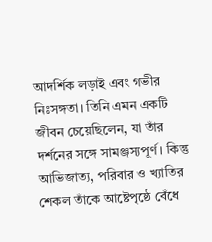আদর্শিক লড়াই এবং গভীর নিঃসঙ্গতা। তিনি এমন একটি জীবন চেয়েছিলেন, যা তাঁর দর্শনের সঙ্গে সামঞ্জস্যপূর্ণ। কিন্তু আভিজাত্য, পরিবার ও খ্যাতির শেকল তাঁকে আষ্টেপৃষ্ঠে বেঁধে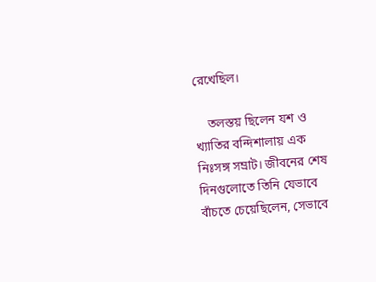রেখেছিল।

    তলস্তয় ছিলেন যশ ও খ্যাতির বন্দিশালায় এক নিঃসঙ্গ সম্রাট। জীবনের শেষ দিনগুলোতে তিনি যেভাবে বাঁচতে চেয়েছিলেন, সেভাবে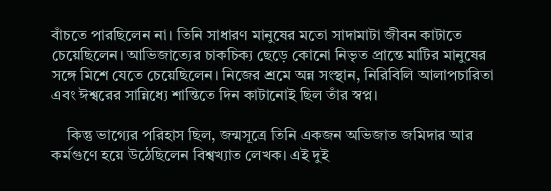বাঁচতে পারছিলেন না। তিনি সাধারণ মানুষের মতো সাদামাটা জীবন কাটাতে চেয়েছিলেন। আভিজাত্যের চাকচিক্য ছেড়ে কোনো নিভৃত প্রান্তে মাটির মানুষের সঙ্গে মিশে যেতে চেয়েছিলেন। নিজের শ্রমে অন্ন সংস্থান, নিরিবিলি আলাপচারিতা এবং ঈশ্বরের সান্নিধ্যে শান্তিতে দিন কাটানোই ছিল তাঁর স্বপ্ন।

    কিন্তু ভাগ্যের পরিহাস ছিল, জন্মসূত্রে তিনি একজন অভিজাত জমিদার আর কর্মগুণে হয়ে উঠেছিলেন বিশ্বখ্যাত লেখক। এই দুই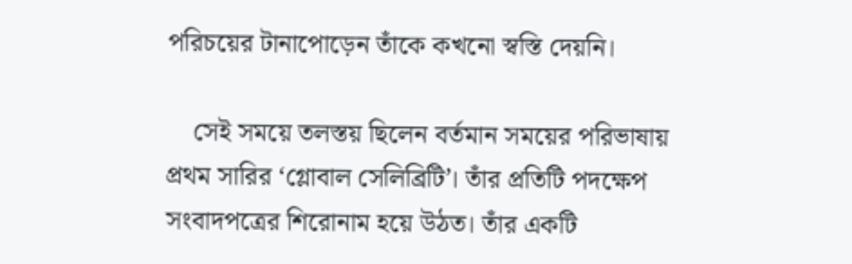পরিচয়ের টানাপোড়েন তাঁকে কখনো স্বস্তি দেয়নি।

    সেই সময়ে তলস্তয় ছিলেন বর্তমান সময়ের পরিভাষায় প্রথম সারির ‘গ্লোবাল সেলিব্রিটি’। তাঁর প্রতিটি পদক্ষেপ সংবাদপত্রের শিরোনাম হয়ে উঠত। তাঁর একটি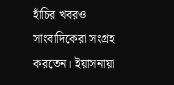হাঁচির খবরও সাংবাদিকেরা সংগ্রহ করতেন। ইয়াসনায়া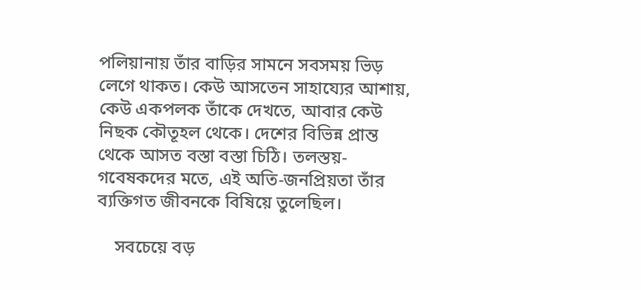পলিয়ানায় তাঁর বাড়ির সামনে সবসময় ভিড় লেগে থাকত। কেউ আসতেন সাহায্যের আশায়, কেউ একপলক তাঁকে দেখতে, আবার কেউ নিছক কৌতূহল থেকে। দেশের বিভিন্ন প্রান্ত থেকে আসত বস্তা বস্তা চিঠি। তলস্তয়-গবেষকদের মতে, এই অতি-জনপ্রিয়তা তাঁর ব্যক্তিগত জীবনকে বিষিয়ে তুলেছিল।

    সবচেয়ে বড়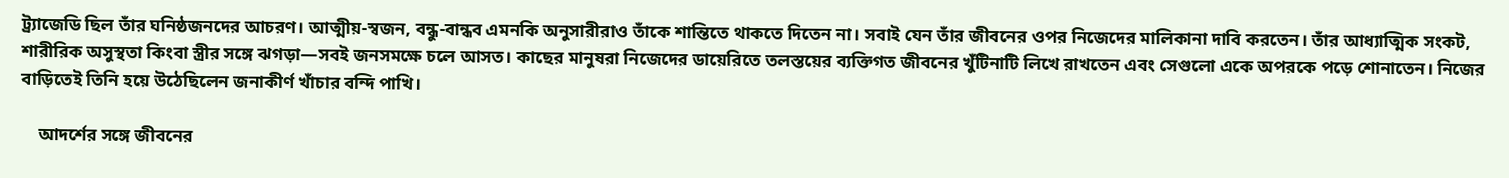ট্র্যাজেডি ছিল তাঁর ঘনিষ্ঠজনদের আচরণ। আত্মীয়-স্বজন, বন্ধু-বান্ধব এমনকি অনুসারীরাও তাঁকে শান্তিতে থাকতে দিতেন না। সবাই যেন তাঁর জীবনের ওপর নিজেদের মালিকানা দাবি করতেন। তাঁর আধ্যাত্মিক সংকট, শারীরিক অসুস্থতা কিংবা স্ত্রীর সঙ্গে ঝগড়া—সবই জনসমক্ষে চলে আসত। কাছের মানুষরা নিজেদের ডায়েরিতে তলস্তয়ের ব্যক্তিগত জীবনের খুঁটিনাটি লিখে রাখতেন এবং সেগুলো একে অপরকে পড়ে শোনাতেন। নিজের বাড়িতেই তিনি হয়ে উঠেছিলেন জনাকীর্ণ খাঁচার বন্দি পাখি।

    আদর্শের সঙ্গে জীবনের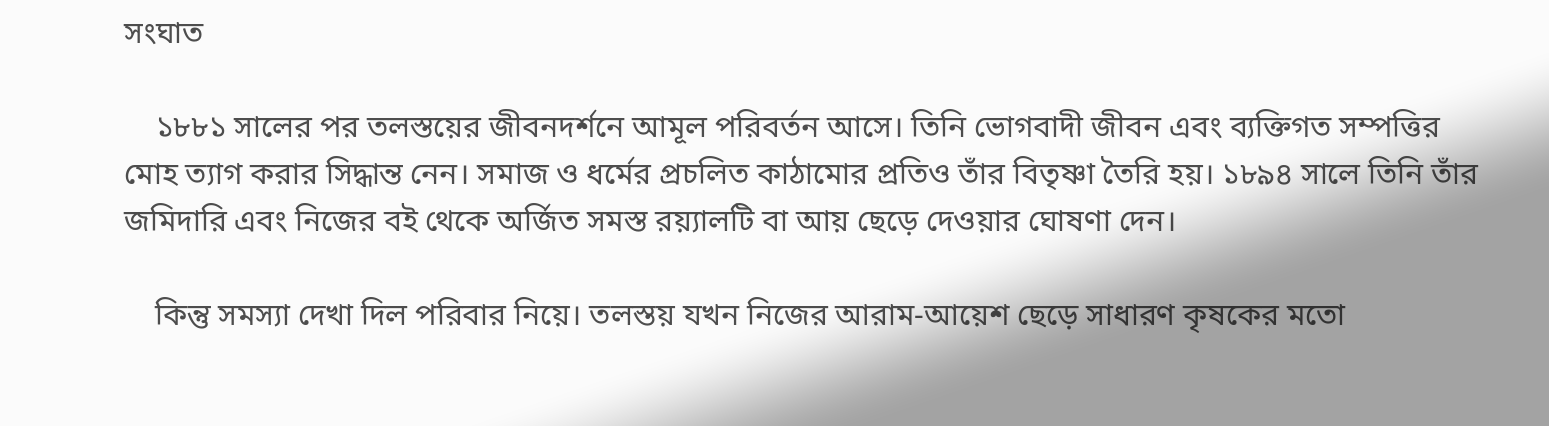সংঘাত

    ১৮৮১ সালের পর তলস্তয়ের জীবনদর্শনে আমূল পরিবর্তন আসে। তিনি ভোগবাদী জীবন এবং ব্যক্তিগত সম্পত্তির মোহ ত্যাগ করার সিদ্ধান্ত নেন। সমাজ ও ধর্মের প্রচলিত কাঠামোর প্রতিও তাঁর বিতৃষ্ণা তৈরি হয়। ১৮৯৪ সালে তিনি তাঁর জমিদারি এবং নিজের বই থেকে অর্জিত সমস্ত রয়্যালটি বা আয় ছেড়ে দেওয়ার ঘোষণা দেন।

    কিন্তু সমস্যা দেখা দিল পরিবার নিয়ে। তলস্তয় যখন নিজের আরাম-আয়েশ ছেড়ে সাধারণ কৃষকের মতো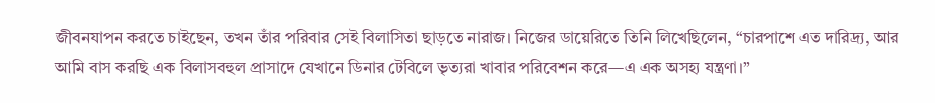জীবনযাপন করতে চাইছেন, তখন তাঁর পরিবার সেই বিলাসিতা ছাড়তে নারাজ। নিজের ডায়েরিতে তিনি লিখেছিলেন, “চারপাশে এত দারিদ্র্য, আর আমি বাস করছি এক বিলাসবহুল প্রাসাদে যেখানে ডিনার টেবিলে ভৃত্যরা খাবার পরিবেশন করে—এ এক অসহ্য যন্ত্রণা।”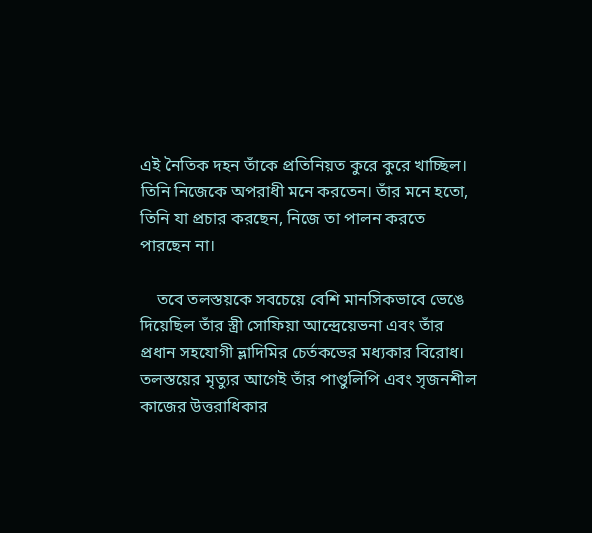এই নৈতিক দহন তাঁকে প্রতিনিয়ত কুরে কুরে খাচ্ছিল। তিনি নিজেকে অপরাধী মনে করতেন। তাঁর মনে হতো, তিনি যা প্রচার করছেন, নিজে তা পালন করতে পারছেন না।

    তবে তলস্তয়কে সবচেয়ে বেশি মানসিকভাবে ভেঙে দিয়েছিল তাঁর স্ত্রী সোফিয়া আন্দ্রেয়েভনা এবং তাঁর প্রধান সহযোগী ভ্লাদিমির চের্তকভের মধ্যকার বিরোধ। তলস্তয়ের মৃত্যুর আগেই তাঁর পাণ্ডুলিপি এবং সৃজনশীল কাজের উত্তরাধিকার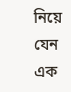নিয়ে যেন এক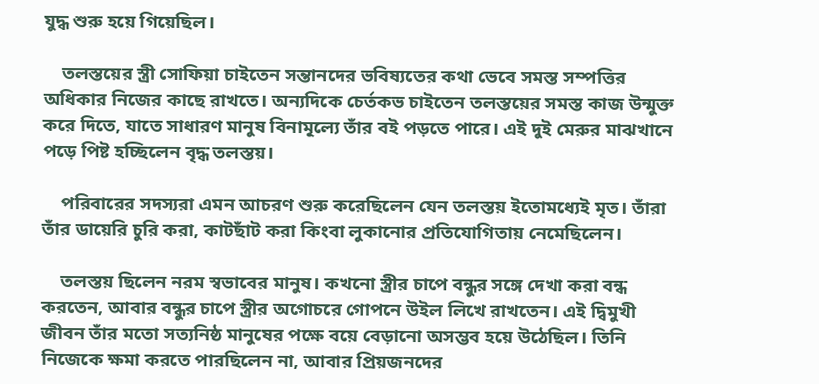যুদ্ধ শুরু হয়ে গিয়েছিল।

    তলস্তয়ের স্ত্রী সোফিয়া চাইতেন সন্তানদের ভবিষ্যতের কথা ভেবে সমস্ত সম্পত্তির অধিকার নিজের কাছে রাখতে। অন্যদিকে চের্তকভ চাইতেন তলস্তয়ের সমস্ত কাজ উন্মুক্ত করে দিতে, যাতে সাধারণ মানুষ বিনামূল্যে তাঁর বই পড়তে পারে। এই দুই মেরুর মাঝখানে পড়ে পিষ্ট হচ্ছিলেন বৃদ্ধ তলস্তয়।

    পরিবারের সদস্যরা এমন আচরণ শুরু করেছিলেন যেন তলস্তয় ইতোমধ্যেই মৃত। তাঁরা তাঁর ডায়েরি চুরি করা, কাটছাঁট করা কিংবা লুকানোর প্রতিযোগিতায় নেমেছিলেন।

    তলস্তয় ছিলেন নরম স্বভাবের মানুষ। কখনো স্ত্রীর চাপে বন্ধুর সঙ্গে দেখা করা বন্ধ করতেন, আবার বন্ধুর চাপে স্ত্রীর অগোচরে গোপনে উইল লিখে রাখতেন। এই দ্বিমুখী জীবন তাঁর মতো সত্যনিষ্ঠ মানুষের পক্ষে বয়ে বেড়ানো অসম্ভব হয়ে উঠেছিল। তিনি নিজেকে ক্ষমা করতে পারছিলেন না, আবার প্রিয়জনদের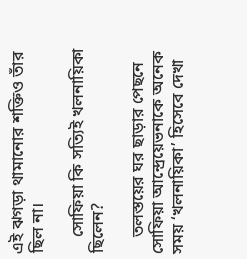এই ঝগড়া থামানোর শক্তিও তাঁর ছিল না।

    সোফিয়া কি সত্যিই খলনায়িকা ছিলেন?

    তলস্তয়ের ঘর ছাড়ার পেছনে সোফিয়া আন্দ্রেয়েভনাকে অনেক সময় ‘খলনায়িকা’ হিসেবে দেখা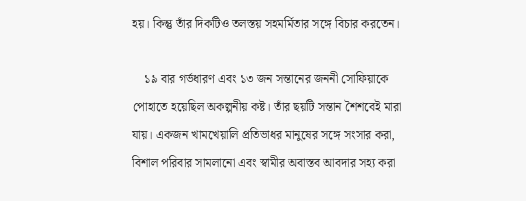হয়। কিন্তু তাঁর দিকটিও তলস্তয় সহমর্মিতার সঙ্গে বিচার করতেন।

    ১৯ বার গর্ভধারণ এবং ১৩ জন সন্তানের জননী সোফিয়াকে পোহাতে হয়েছিল অকল্পনীয় কষ্ট। তাঁর ছয়টি সন্তান শৈশবেই মারা যায়। একজন খামখেয়ালি প্রতিভাধর মানুষের সঙ্গে সংসার করা, বিশাল পরিবার সামলানো এবং স্বামীর অবাস্তব আবদার সহ্য করা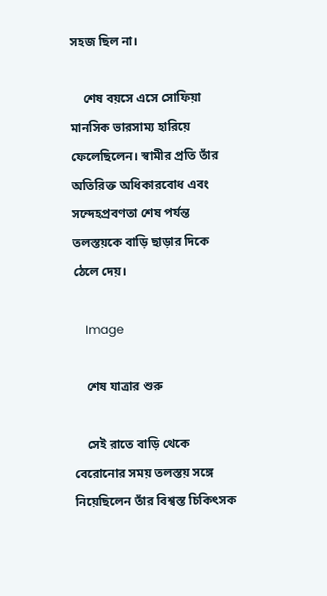সহজ ছিল না।

    শেষ বয়সে এসে সোফিয়া মানসিক ভারসাম্য হারিয়ে ফেলেছিলেন। স্বামীর প্রতি তাঁর অতিরিক্ত অধিকারবোধ এবং সন্দেহপ্রবণতা শেষ পর্যন্ত তলস্তয়কে বাড়ি ছাড়ার দিকে ঠেলে দেয়।

    Image

    শেষ যাত্রার শুরু

    সেই রাতে বাড়ি থেকে বেরোনোর সময় তলস্তয় সঙ্গে নিয়েছিলেন তাঁর বিশ্বস্ত চিকিৎসক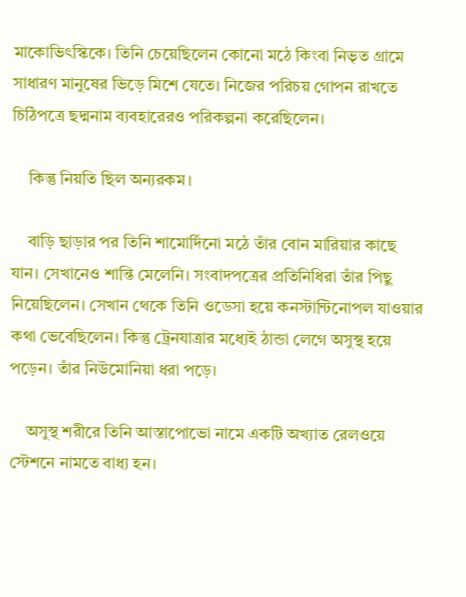মাকোভিৎস্কিকে। তিনি চেয়েছিলেন কোনো মঠে কিংবা নিভৃত গ্রামে সাধারণ মানুষের ভিড়ে মিশে যেতে। নিজের পরিচয় গোপন রাখতে চিঠিপত্রে ছদ্মনাম ব্যবহারেরও পরিকল্পনা করেছিলেন।

    কিন্তু নিয়তি ছিল অন্যরকম।

    বাড়ি ছাড়ার পর তিনি শামোর্দিনো মঠে তাঁর বোন মারিয়ার কাছে যান। সেখানেও শান্তি মেলেনি। সংবাদপত্রের প্রতিনিধিরা তাঁর পিছু নিয়েছিলেন। সেখান থেকে তিনি ওডেসা হয়ে কনস্টান্টিনোপল যাওয়ার কথা ভেবেছিলেন। কিন্তু ট্রেনযাত্রার মধ্যেই ঠান্ডা লেগে অসুস্থ হয়ে পড়েন। তাঁর নিউমোনিয়া ধরা পড়ে।

    অসুস্থ শরীরে তিনি আস্তাপোভো নামে একটি অখ্যাত রেলওয়ে স্টেশনে নামতে বাধ্য হন।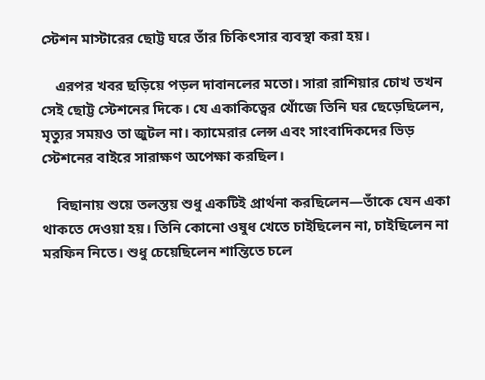স্টেশন মাস্টারের ছোট্ট ঘরে তাঁর চিকিৎসার ব্যবস্থা করা হয়।

    এরপর খবর ছড়িয়ে পড়ল দাবানলের মতো। সারা রাশিয়ার চোখ তখন সেই ছোট্ট স্টেশনের দিকে। যে একাকিত্বের খোঁজে তিনি ঘর ছেড়েছিলেন, মৃত্যুর সময়ও তা জুটল না। ক্যামেরার লেন্স এবং সাংবাদিকদের ভিড় স্টেশনের বাইরে সারাক্ষণ অপেক্ষা করছিল।

    বিছানায় শুয়ে তলস্তয় শুধু একটিই প্রার্থনা করছিলেন—তাঁকে যেন একা থাকতে দেওয়া হয়। তিনি কোনো ওষুধ খেতে চাইছিলেন না, চাইছিলেন না মরফিন নিতে। শুধু চেয়েছিলেন শান্তিতে চলে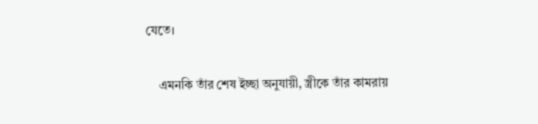যেতে।

    এমনকি তাঁর শেষ ইচ্ছা অনুযায়ী, স্ত্রীকে তাঁর কামরায়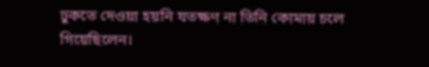ঢুকতে দেওয়া হয়নি যতক্ষণ না তিনি কোমায় চলে গিয়েছিলেন।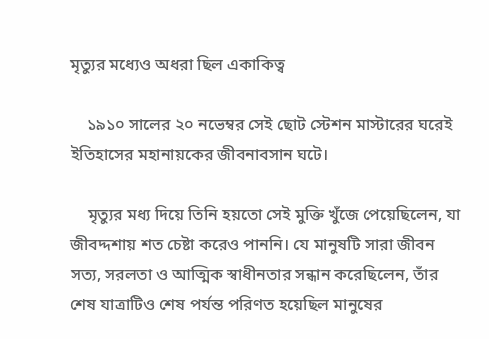মৃত্যুর মধ্যেও অধরা ছিল একাকিত্ব

    ১৯১০ সালের ২০ নভেম্বর সেই ছোট স্টেশন মাস্টারের ঘরেই ইতিহাসের মহানায়কের জীবনাবসান ঘটে।

    মৃত্যুর মধ্য দিয়ে তিনি হয়তো সেই মুক্তি খুঁজে পেয়েছিলেন, যা জীবদ্দশায় শত চেষ্টা করেও পাননি। যে মানুষটি সারা জীবন সত্য, সরলতা ও আত্মিক স্বাধীনতার সন্ধান করেছিলেন, তাঁর শেষ যাত্রাটিও শেষ পর্যন্ত পরিণত হয়েছিল মানুষের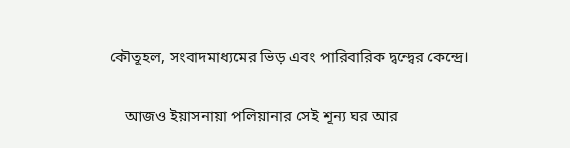কৌতূহল, সংবাদমাধ্যমের ভিড় এবং পারিবারিক দ্বন্দ্বের কেন্দ্রে।

    আজও ইয়াসনায়া পলিয়ানার সেই শূন্য ঘর আর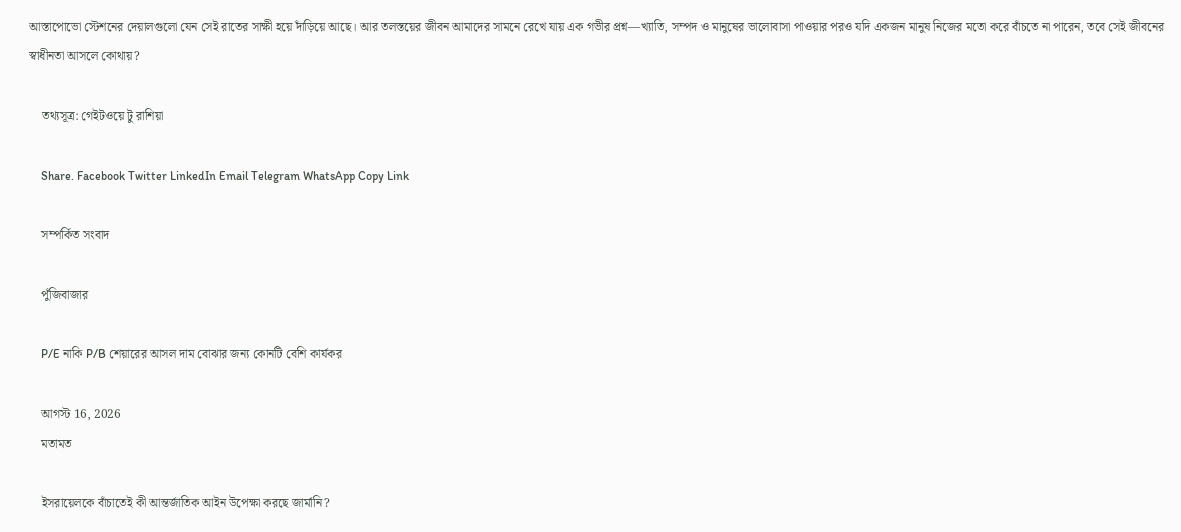আস্তাপোভো স্টেশনের দেয়ালগুলো যেন সেই রাতের সাক্ষী হয়ে দাঁড়িয়ে আছে। আর তলস্তয়ের জীবন আমাদের সামনে রেখে যায় এক গভীর প্রশ্ন—খ্যাতি, সম্পদ ও মানুষের ভালোবাসা পাওয়ার পরও যদি একজন মানুষ নিজের মতো করে বাঁচতে না পারেন, তবে সেই জীবনের স্বাধীনতা আসলে কোথায়?

    তথ্যসূত্র: গেইটওয়ে টু রাশিয়া

    Share. Facebook Twitter LinkedIn Email Telegram WhatsApp Copy Link

    সম্পর্কিত সংবাদ

    পুঁজিবাজার

    P/E নাকি P/B শেয়ারের আসল দাম বোঝার জন্য কোনটি বেশি কার্যকর

    আগস্ট 16, 2026
    মতামত

    ইসরায়েলকে বাঁচাতেই কী আন্তর্জাতিক আইন উপেক্ষা করছে জার্মানি?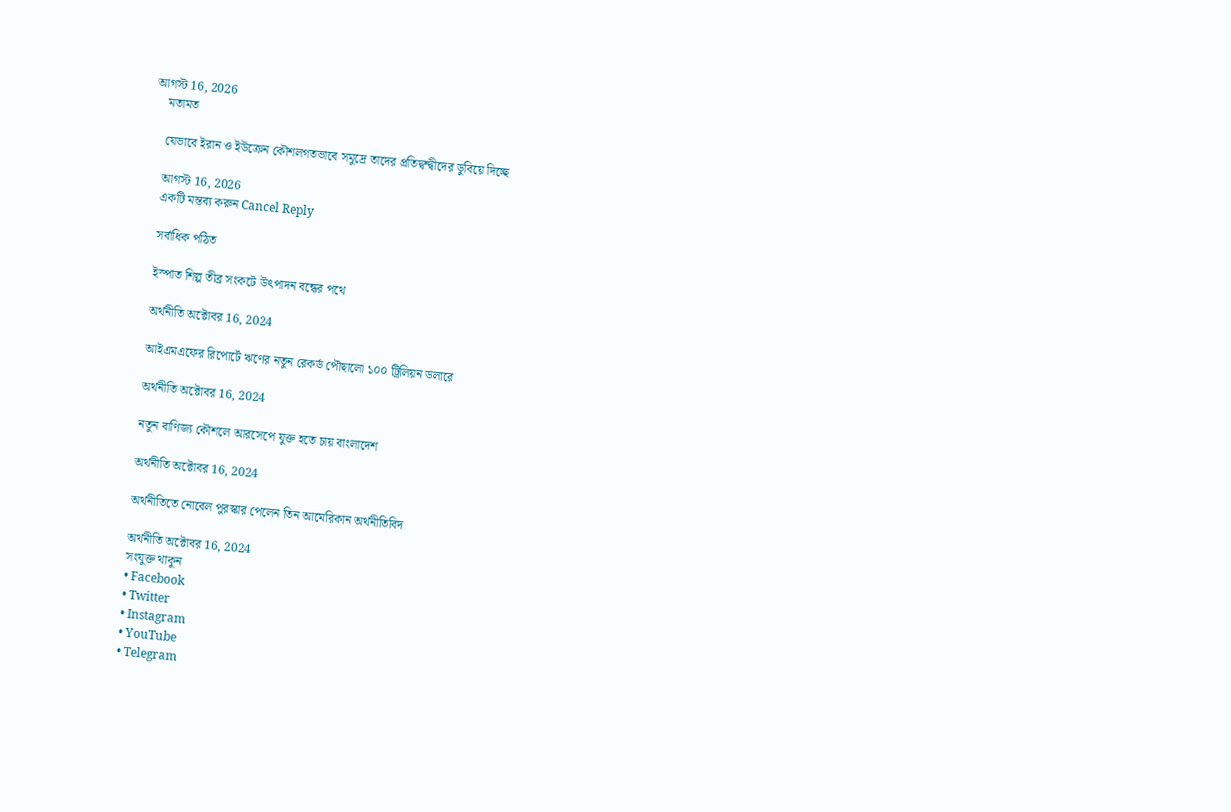আগস্ট 16, 2026
    মতামত

    যেভাবে ইরান ও ইউক্রেন কৌশলগতভাবে সমুদ্রে তাদের প্রতিদ্বন্দ্বীদের ডুবিয়ে দিচ্ছে

    আগস্ট 16, 2026
    একটি মন্তব্য করুন Cancel Reply

    সর্বাধিক পঠিত

    ইস্পাত শিল্প তীব্র সংকটে উৎপাদন বন্ধের পথে

    অর্থনীতি অক্টোবর 16, 2024

    আইএমএফের রিপোর্টে ঋণের নতুন রেকর্ড পৌছালো ১০০ ট্রিলিয়ন ডলারে

    অর্থনীতি অক্টোবর 16, 2024

    নতুন বাণিজ্য কৌশলে আরসেপে যুক্ত হতে চায় বাংলাদেশ

    অর্থনীতি অক্টোবর 16, 2024

    অর্থনীতিতে নোবেল পুরস্কার পেলেন তিন আমেরিকান অর্থনীতিবিদ

    অর্থনীতি অক্টোবর 16, 2024
    সংযুক্ত থাকুন
    • Facebook
    • Twitter
    • Instagram
    • YouTube
    • Telegram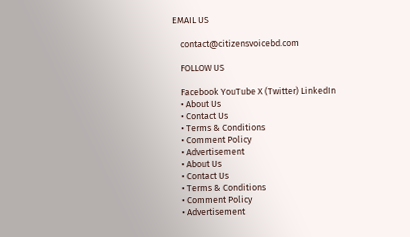EMAIL US

    contact@citizensvoicebd.com

    FOLLOW US

    Facebook YouTube X (Twitter) LinkedIn
    • About Us
    • Contact Us
    • Terms & Conditions
    • Comment Policy
    • Advertisement
    • About Us
    • Contact Us
    • Terms & Conditions
    • Comment Policy
    • Advertisement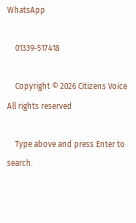WhatsApp

    01339-517418

    Copyright © 2026 Citizens Voice All rights reserved

    Type above and press Enter to search.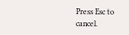Press Esc to cancel.